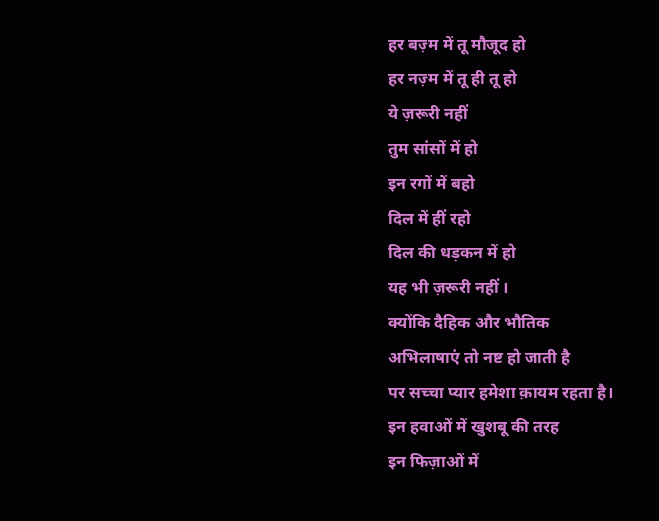हर बज़्म में तू मौजूद हो
हर नज़्म में तू ही तू हो
ये ज़रूरी नहीं
तुम सांसों में हो
इन रगों में बहो
दिल में हीं रहो
दिल की धड़कन में हो
यह भी ज़रूरी नहीं ।
क्योंकि दैहिक और भौतिक
अभिलाषाएं तो नष्ट हो जाती है
पर सच्चा प्यार हमेशा क़ायम रहता है।
इन हवाओं में खुशबू की तरह
इन फिज़ाओं में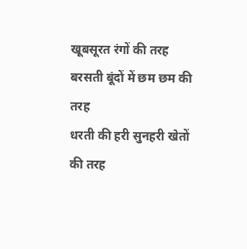खूबसूरत रंगों की तरह
बरसती बूंदों में छम छम की तरह
धरती की हरी सुनहरी खेतों की तरह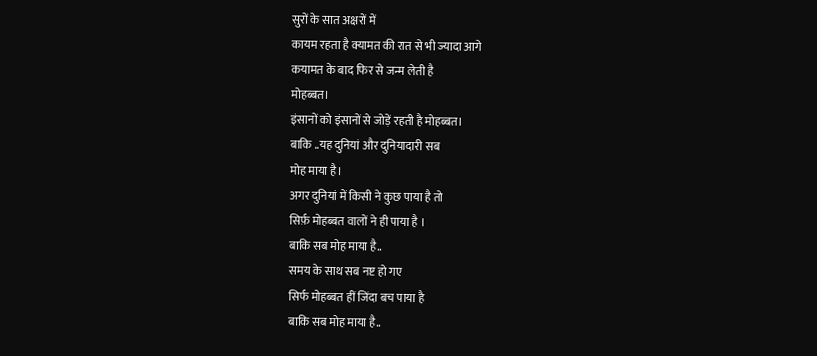सुरों के सात अक्षरों में
कायम रहता है क्यामत की रात से भी ज्यादा आगे
कयामत के बाद फिर से जन्म लेती है
मोहब्बत।
इंसानों को इंसानों से जोड़ें रहती है मोहब्बत।
बाकि ..यह दुनियां और दुनियादारी सब
मोह माया है।
अगर दुनियां में किसी ने कुछ पाया है तो
सिर्फ़ मोहब्बत वालों ने ही पाया है ।
बाकि सब मोह माया है..
समय के साथ सब नष्ट हो गए
सिर्फ मोहब्बत हीं जिंदा बच पाया है
बाकि सब मोह माया है..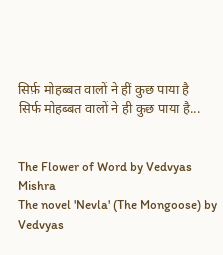सिर्फ़ मोहब्बत वालों ने हीं कुछ पाया है
सिर्फ मोहब्बत वालों ने ही कुछ पाया है...


The Flower of Word by Vedvyas Mishra
The novel 'Nevla' (The Mongoose) by Vedvyas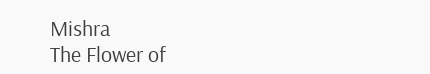Mishra
The Flower of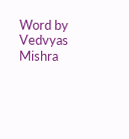Word by Vedvyas Mishra